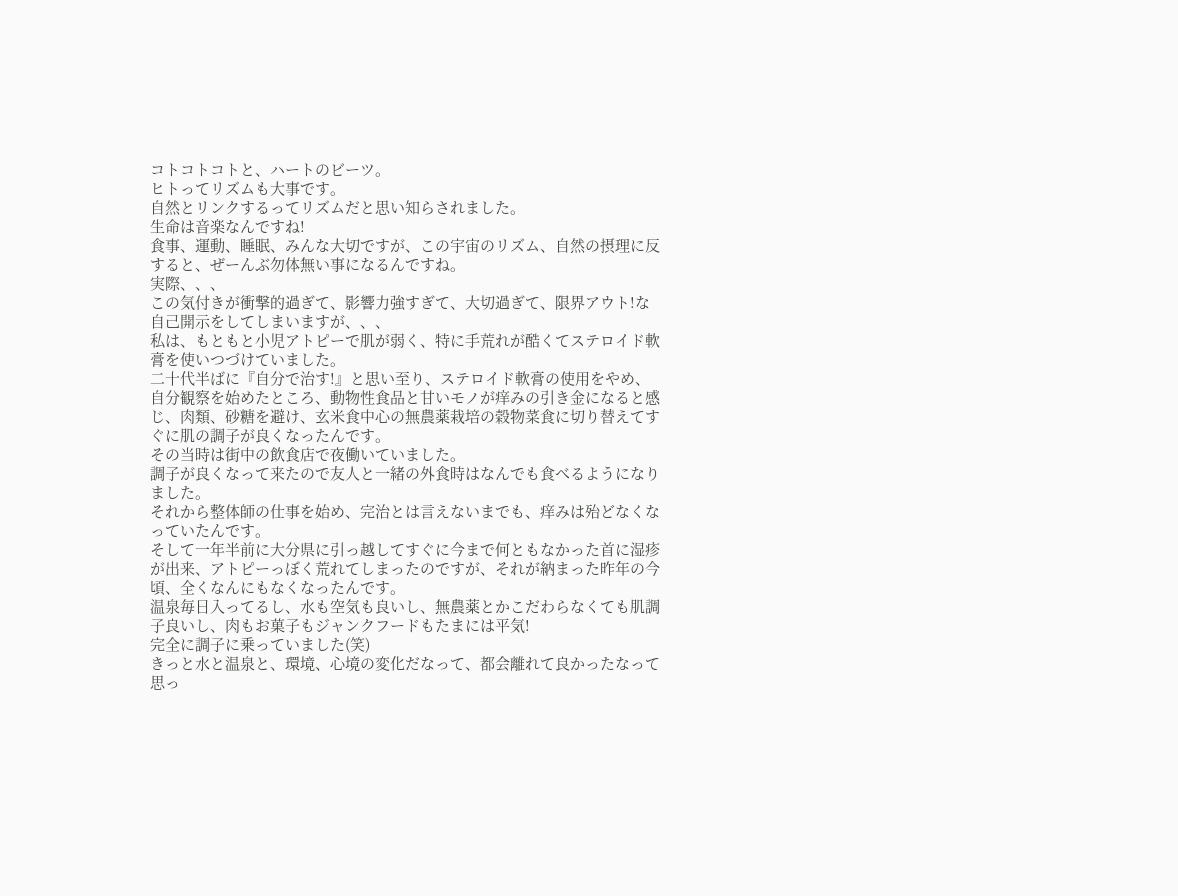コトコトコトと、ハートのビーツ。
ヒトってリズムも大事です。
自然とリンクするってリズムだと思い知らされました。
生命は音楽なんですね!
食事、運動、睡眠、みんな大切ですが、この宇宙のリズム、自然の摂理に反すると、ぜーんぶ勿体無い事になるんですね。
実際、、、
この気付きが衝撃的過ぎて、影響力強すぎて、大切過ぎて、限界アウト!な自己開示をしてしまいますが、、、
私は、もともと小児アトピーで肌が弱く、特に手荒れが酷くてステロイド軟膏を使いつづけていました。
二十代半ばに『自分で治す!』と思い至り、ステロイド軟膏の使用をやめ、自分観察を始めたところ、動物性食品と甘いモノが痒みの引き金になると感じ、肉類、砂糖を避け、玄米食中心の無農薬栽培の穀物菜食に切り替えてすぐに肌の調子が良くなったんです。
その当時は街中の飲食店で夜働いていました。
調子が良くなって来たので友人と一緒の外食時はなんでも食べるようになりました。
それから整体師の仕事を始め、完治とは言えないまでも、痒みは殆どなくなっていたんです。
そして一年半前に大分県に引っ越してすぐに今まで何ともなかった首に湿疹が出来、アトピーっぼく荒れてしまったのですが、それが納まった昨年の今頃、全くなんにもなくなったんです。
温泉毎日入ってるし、水も空気も良いし、無農薬とかこだわらなくても肌調子良いし、肉もお菓子もジャンクフードもたまには平気!
完全に調子に乗っていました(笑)
きっと水と温泉と、環境、心境の変化だなって、都会離れて良かったなって思っ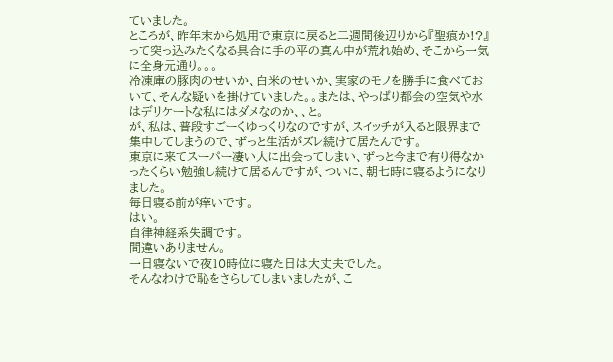ていました。
ところが、昨年末から処用で東京に戻ると二週間後辺りから『聖痕か!?』って突っ込みたくなる具合に手の平の真ん中が荒れ始め、そこから一気に全身元通り。。。
冷凍庫の豚肉のせいか、白米のせいか、実家のモノを勝手に食べておいて、そんな疑いを掛けていました。。または、やっぱり都会の空気や水はデリケートな私にはダメなのか、、と。
が、私は、普段すごーくゆっくりなのですが、スイッチが入ると限界まで集中してしまうので、ずっと生活がズレ続けて居たんです。
東京に来てスーパー凄い人に出会ってしまい、ずっと今まで有り得なかったくらい勉強し続けて居るんですが、ついに、朝七時に寝るようになりました。
毎日寝る前が痒いです。
はい。
自律神経系失調です。
間違いありません。
一日寝ないで夜10時位に寝た日は大丈夫でした。
そんなわけで恥をさらしてしまいましたが、こ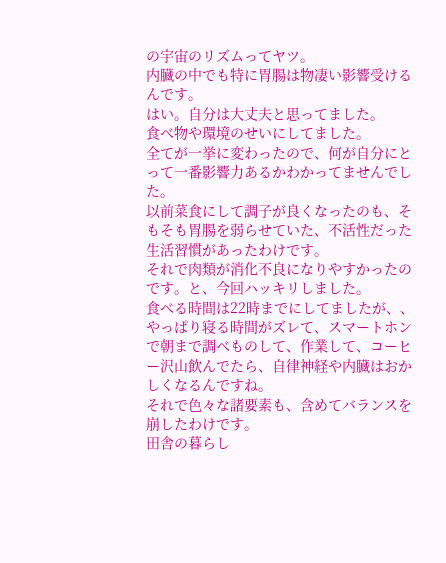の宇宙のリズムってヤツ。
内臓の中でも特に胃腸は物凄い影響受けるんです。
はい。自分は大丈夫と思ってました。
食べ物や環境のせいにしてました。
全てが一挙に変わったので、何が自分にとって一番影響力あるかわかってませんでした。
以前菜食にして調子が良くなったのも、そもそも胃腸を弱らせていた、不活性だった生活習慣があったわけです。
それで肉類が消化不良になりやすかったのです。と、今回ハッキリしました。
食べる時間は22時までにしてましたが、、やっぱり寝る時間がズレて、スマートホンで朝まで調べものして、作業して、コーヒー沢山飲んでたら、自律神経や内臓はおかしくなるんですね。
それで色々な諸要素も、含めてバランスを崩したわけです。
田舎の暮らし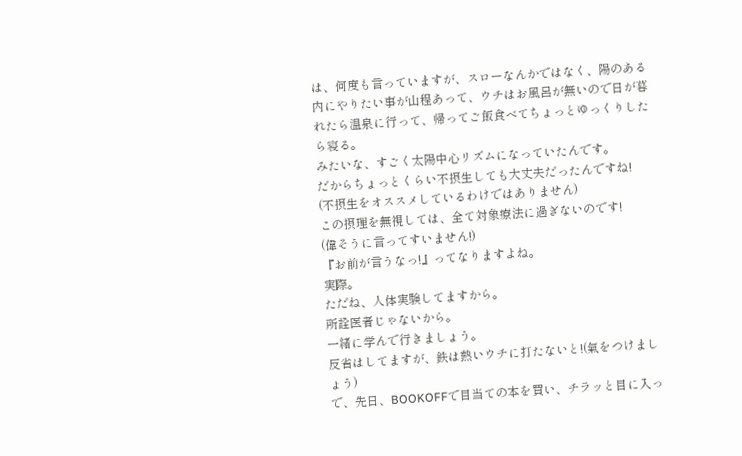は、何度も言っていますが、スローなんかではなく、陽のある内にやりたい事が山程あって、ウチはお風呂が無いので日が暮れたら温泉に行って、帰ってご飯食べてちょっとゆっくりしたら寝る。
みたいな、すごく太陽中心リズムになっていたんです。
だからちょっとくらい不摂生しても大丈夫だったんですね!
(不摂生をオススメしているわけではありません)
この摂理を無視しては、全て対象療法に過ぎないのです!
(偉そうに言ってすいません!)
『お前が言うなっ!』ってなりますよね。
実際。
ただね、人体実験してますから。
所詮医者じゃないから。
一緒に学んで行きましょう。
反省はしてますが、鉄は熱いウチに打たないと!(氣をつけましょう)
で、先日、BOOKOFFで目当ての本を買い、チラッと目に入っ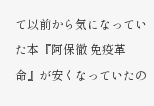て以前から気になっていた本『阿保徹 免疫革命』が安くなっていたの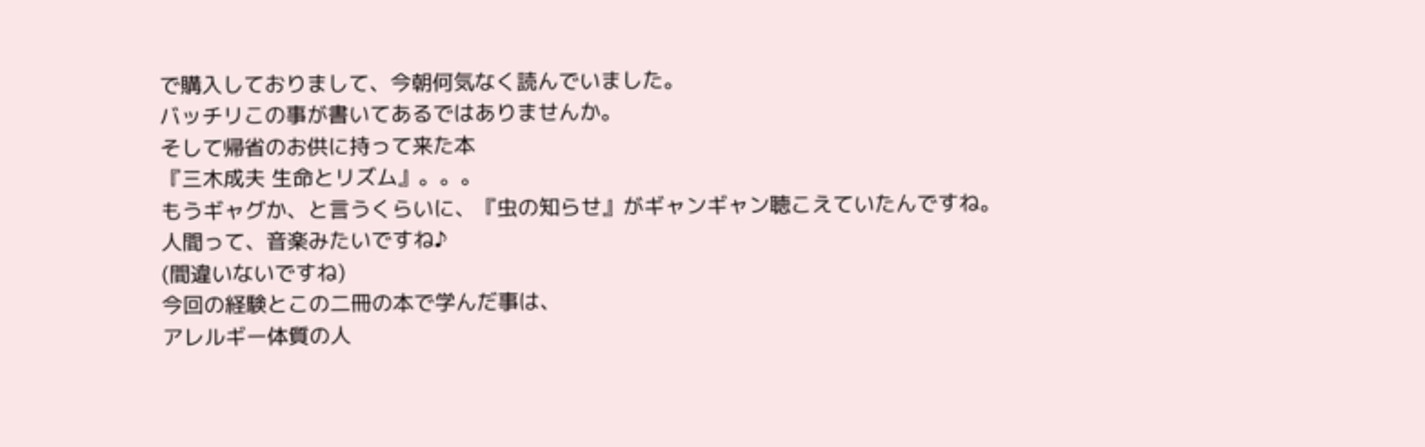で購入しておりまして、今朝何気なく読んでいました。
バッチリこの事が書いてあるではありませんか。
そして帰省のお供に持って来た本
『三木成夫 生命とリズム』。。。
もうギャグか、と言うくらいに、『虫の知らせ』がギャンギャン聴こえていたんですね。
人間って、音楽みたいですね♪
(間違いないですね)
今回の経験とこの二冊の本で学んだ事は、
アレルギー体質の人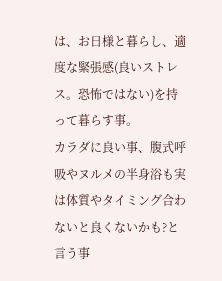は、お日様と暮らし、適度な緊張感(良いストレス。恐怖ではない)を持って暮らす事。
カラダに良い事、腹式呼吸やヌルメの半身浴も実は体質やタイミング合わないと良くないかも?と言う事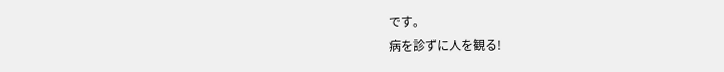です。
病を診ずに人を観る!